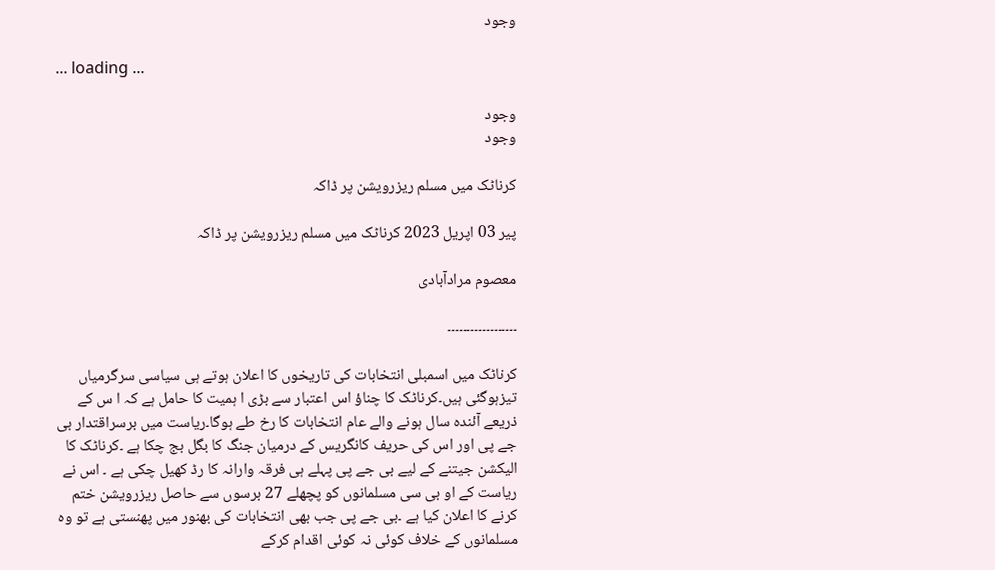وجود

... loading ...

وجود
وجود

کرناٹک میں مسلم ریزرویشن پر ڈاکہ

پیر 03 اپریل 2023 کرناٹک میں مسلم ریزرویشن پر ڈاکہ

معصوم مرادآبادی

۔۔۔۔۔۔۔۔۔۔۔۔۔۔۔۔۔۔

کرناٹک میں اسمبلی انتخابات کی تاریخوں کا اعلان ہوتے ہی سیاسی سرگرمیاں تیزہوگئی ہیں۔کرناٹک کا چناؤ اس اعتبار سے بڑی ا ہمیت کا حامل ہے کہ ا س کے ذریعے آئندہ سال ہونے والے عام انتخابات کا رخ طے ہوگا۔ریاست میں برسراقتدار بی جے پی اور اس کی حریف کانگریس کے درمیان جنگ کا بگل بج چکا ہے ۔کرناٹک کا الیکشن جیتنے کے لیے بی جے پی پہلے ہی فرقہ وارانہ کا رڈ کھیل چکی ہے ۔ اس نے ریاست کے او بی سی مسلمانوں کو پچھلے 27 برسوں سے حاصل ریزرویشن ختم کرنے کا اعلان کیا ہے ۔بی جے پی جب بھی انتخابات کی بھنور میں پھنستی ہے تو وہ مسلمانوں کے خلاف کوئی نہ کوئی اقدام کرکے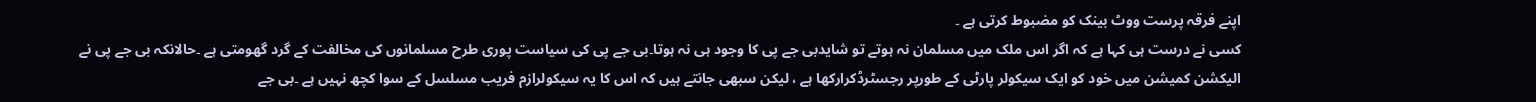اپنے فرقہ پرست ووٹ بینک کو مضبوط کرتی ہے ۔
کسی نے درست ہی کہا ہے کہ اگر اس ملک میں مسلمان نہ ہوتے تو شایدبی جے پی کا وجود ہی نہ ہوتا۔بی جے پی کی سیاست پوری طرح مسلمانوں کی مخالفت کے گرد گھومتی ہے ۔حالانکہ بی جے پی نے الیکشن کمیشن میں خود کو ایک سیکولر پارٹی کے طورپر رجسٹرڈکرارکھا ہے ، لیکن سبھی جانتے ہیں کہ اس کا یہ سیکولرازم فریب مسلسل کے سوا کچھ نہیں ہے ۔بی جے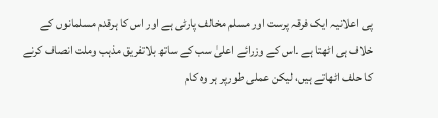پی اعلانیہ ایک فرقہ پرست اور مسلم مخالف پارٹی ہے اور اس کا ہرقدم مسلمانوں کے خلاف ہی اٹھتا ہے ۔اس کے وزرائے اعلیٰ سب کے ساتھ بلاتفریق مذہب وملت انصاف کرنے کا حلف اٹھاتے ہیں، لیکن عملی طورپر ہر وہ کام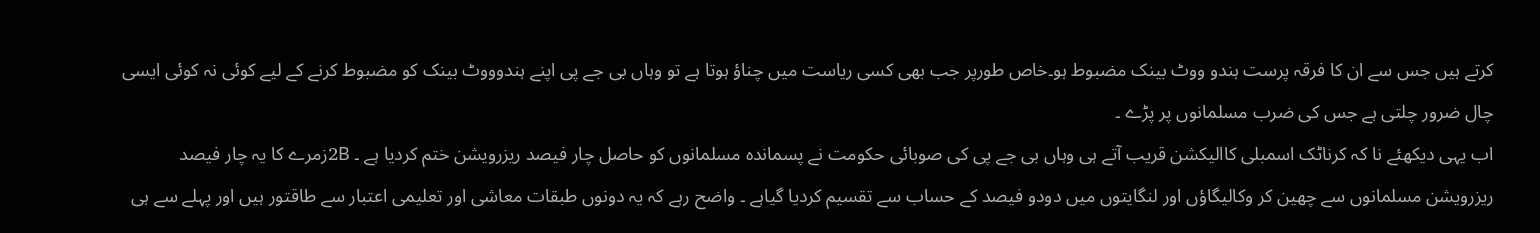کرتے ہیں جس سے ان کا فرقہ پرست ہندو ووٹ بینک مضبوط ہو۔خاص طورپر جب بھی کسی ریاست میں چناؤ ہوتا ہے تو وہاں بی جے پی اپنے ہندوووٹ بینک کو مضبوط کرنے کے لیے کوئی نہ کوئی ایسی چال ضرور چلتی ہے جس کی ضرب مسلمانوں پر پڑے ۔
اب یہی دیکھئے نا کہ کرناٹک اسمبلی کاالیکشن قریب آتے ہی وہاں بی جے پی کی صوبائی حکومت نے پسماندہ مسلمانوں کو حاصل چار فیصد ریزرویشن ختم کردیا ہے ۔ 2Bزمرے کا یہ چار فیصد ریزرویشن مسلمانوں سے چھین کر وکالیگاؤں اور لنگایتوں میں دودو فیصد کے حساب سے تقسیم کردیا گیاہے ۔ واضح رہے کہ یہ دونوں طبقات معاشی اور تعلیمی اعتبار سے طاقتور ہیں اور پہلے سے ہی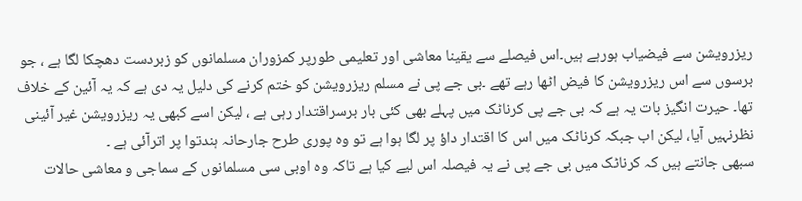ریزرویشن سے فیضیاب ہورہے ہیں۔اس فیصلے سے یقینا معاشی اور تعلیمی طورپر کمزوران مسلمانوں کو زبردست دھچکا لگا ہے ، جو برسوں سے اس ریزرویشن کا فیض اٹھا رہے تھے ۔بی جے پی نے مسلم ریزرویشن کو ختم کرنے کی دلیل یہ دی ہے کہ یہ آئین کے خلاف تھا۔ حیرت انگیز بات یہ ہے کہ بی جے پی کرناٹک میں پہلے بھی کئی بار برسراقتدار رہی ہے ، لیکن اسے کبھی یہ ریزرویشن غیر آئینی نظرنہیں آیا، لیکن اب جبکہ کرناٹک میں اس کا اقتدار داؤ پر لگا ہوا ہے تو وہ پوری طرح جارحانہ ہندتوا پر اترآئی ہے ۔
سبھی جانتے ہیں کہ کرناٹک میں بی جے پی نے یہ فیصلہ اس لیے کیا ہے تاکہ وہ اوبی سی مسلمانوں کے سماجی و معاشی حالات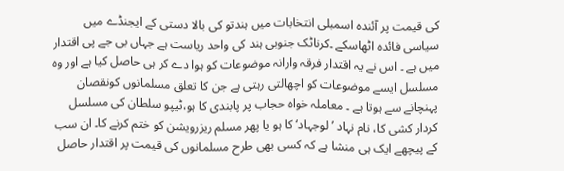کی قیمت پر آئندہ اسمبلی انتخابات میں ہندتو کی بالا دستی کے ایجنڈے میں سیاسی فائدہ اٹھاسکے ۔کرناٹک جنوبی ہند کی واحد ریاست ہے جہاں بی جے پی اقتدار میں ہے ۔ اس نے یہ اقتدار فرقہ وارانہ موضوعات کو ہوا دے کر ہی حاصل کیا ہے اور وہ مسلسل ایسے موضوعات کو اچھالتی رہتی ہے جن کا تعلق مسلمانوں کونقصان پہنچانے سے ہوتا ہے ۔ معاملہ خواہ حجاب پر پابندی کا ہو،ٹیپو سلطان کی مسلسل کردار کشی کا، نام نہاد ’لوجہاد‘کا ہو یا پھر مسلم ریزرویشن کو ختم کرنے کا۔ ان سب کے پیچھے ایک ہی منشا ہے کہ کسی بھی طرح مسلمانوں کی قیمت پر اقتدار حاصل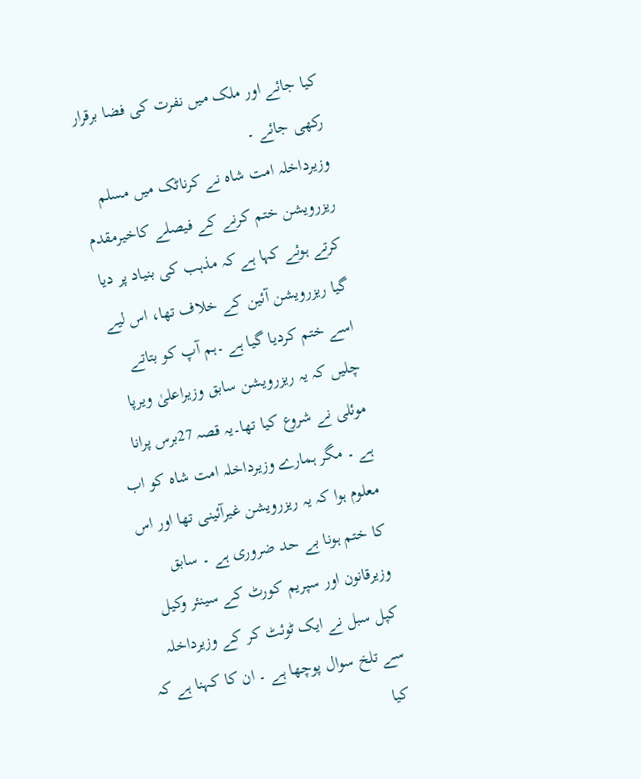کیا جائے اور ملک میں نفرت کی فضا برقرار رکھی جائے ۔
وزیرداخلہ امت شاہ نے کرناٹک میں مسلم ریزرویشن ختم کرنے کے فیصلے کاخیرمقدم کرتے ہوئے کہا ہے کہ مذہب کی بنیاد پر دیا گیا ریزرویشن آئین کے خلاف تھا، اس لیے اسے ختم کردیا گیا ہے ۔ہم آپ کو بتاتے چلیں کہ یہ ریزرویشن سابق وزیراعلیٰ ویرپا موئلی نے شروع کیا تھا۔یہ قصہ 27برس پرانا ہے ۔ مگر ہمارے وزیرداخلہ امت شاہ کو اب معلوم ہوا کہ یہ ریزرویشن غیرآئینی تھا اور اس کا ختم ہونا بے حد ضروری ہے ۔ سابق وزیرقانون اور سپریم کورٹ کے سینئر وکیل کپل سبل نے ایک ٹوئٹ کر کے وزیرداخلہ سے تلخ سوال پوچھا ہے ۔ ان کا کہنا ہے کہ کیا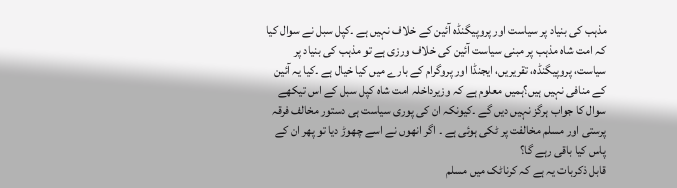مذہب کی بنیاد پر سیاست اور پروپیگنڈہ آئین کے خلاف نہیں ہے ۔کپل سبل نے سوال کیا کہ امت شاہ مذہب پر مبنی سیاست آئین کی خلاف ورزی ہے تو مذہب کی بنیاد پر سیاست، پروپیگنڈہ، تقریریں، ایجنڈا اور پروگرام کے بارے میں کیا خیال ہے ۔کیا یہ آئین کے منافی نہیں ہیں؟ہمیں معلوم ہے کہ وزیرداخلہ امت شاہ کپل سبل کے اس تیکھے سوال کا جواب ہرگز نہیں دیں گے ۔کیونکہ ان کی پوری سیاست ہی دستور مخالف فرقہ پرستی اور مسلم مخالفت پر ٹکی ہوئی ہے ۔ اگر انھوں نے اسے چھوڑ دیا تو پھر ان کے پاس کیا باقی رہے گا؟
قابل ذکربات یہ ہے کہ کرناٹک میں مسلم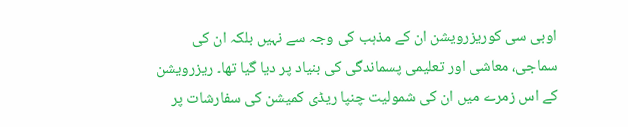اوبی سی کوریزرویشن ان کے مذہب کی وجہ سے نہیں بلکہ ان کی سماجی، معاشی اور تعلیمی پسماندگی کی بنیاد پر دیا گیا تھا۔ ریزرویشن کے اس زمرے میں ان کی شمولیت چنپا ریڈی کمیشن کی سفارشات پر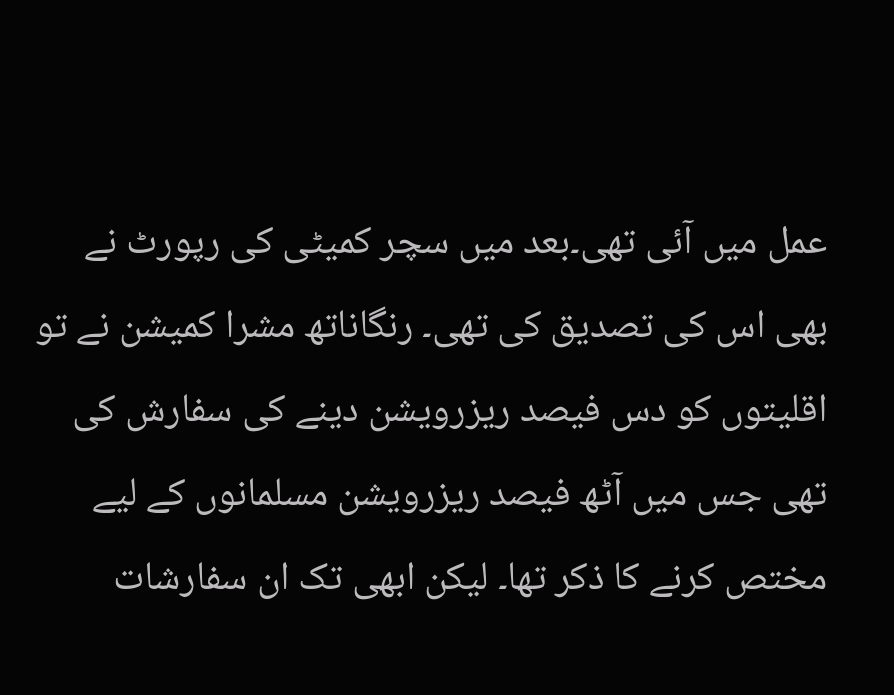عمل میں آئی تھی۔بعد میں سچر کمیٹی کی رپورٹ نے بھی اس کی تصدیق کی تھی۔ رنگاناتھ مشرا کمیشن نے تو اقلیتوں کو دس فیصد ریزرویشن دینے کی سفارش کی تھی جس میں آٹھ فیصد ریزرویشن مسلمانوں کے لیے مختص کرنے کا ذکر تھا۔ لیکن ابھی تک ان سفارشات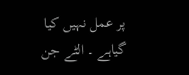پر عمل نہیں کیا گیاہے ۔ الٹے جن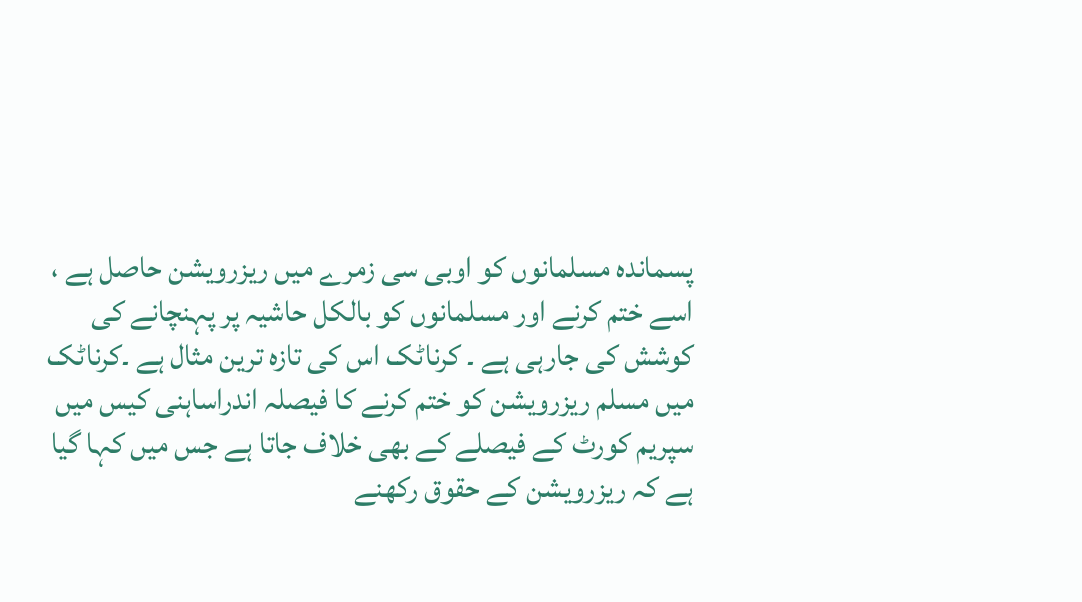پسماندہ مسلمانوں کو اوبی سی زمرے میں ریزرویشن حاصل ہے ، اسے ختم کرنے اور مسلمانوں کو بالکل حاشیہ پر پہنچانے کی کوشش کی جارہی ہے ۔ کرناٹک اس کی تازہ ترین مثال ہے ۔کرناٹک میں مسلم ریزرویشن کو ختم کرنے کا فیصلہ اندراساہنی کیس میں سپریم کورٹ کے فیصلے کے بھی خلاف جاتا ہے جس میں کہا گیا ہے کہ ریزرویشن کے حقوق رکھنے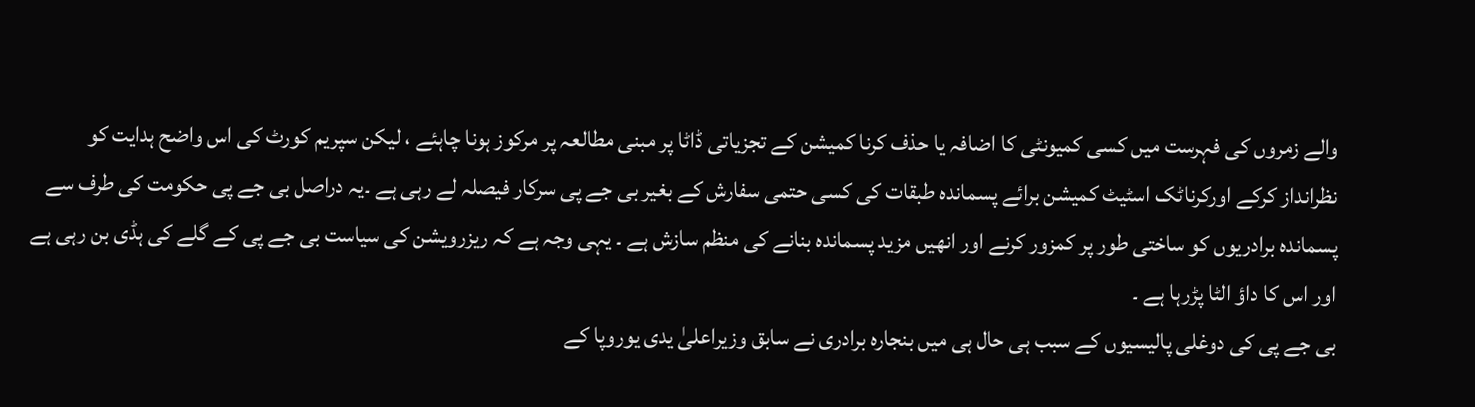والے زمروں کی فہرست میں کسی کمیونٹی کا اضافہ یا حذف کرنا کمیشن کے تجزیاتی ڈاٹا پر مبنی مطالعہ پر مرکوز ہونا چاہئے ، لیکن سپریم کورٹ کی اس واضح ہدایت کو نظرانداز کرکے اورکرناٹک اسٹیٹ کمیشن برائے پسماندہ طبقات کی کسی حتمی سفارش کے بغیر بی جے پی سرکار فیصلہ لے رہی ہے ۔یہ دراصل بی جے پی حکومت کی طرف سے پسماندہ برادریوں کو ساختی طور پر کمزور کرنے اور انھیں مزید پسماندہ بنانے کی منظم سازش ہے ۔ یہی وجہ ہے کہ ریزرویشن کی سیاست بی جے پی کے گلے کی ہڈی بن رہی ہے اور اس کا داؤ الٹا پڑرہا ہے ۔
بی جے پی کی دوغلی پالیسیوں کے سبب ہی حال ہی میں بنجارہ برادری نے سابق وزیراعلیٰ یدی یوروپا کے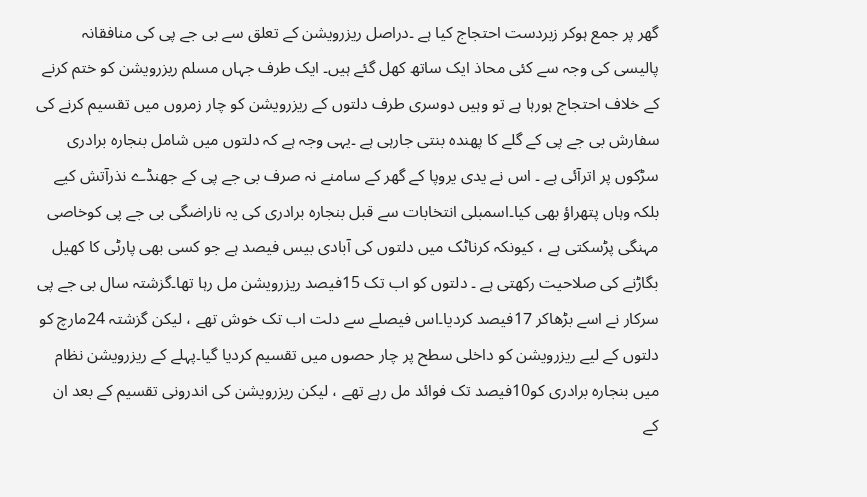گھر پر جمع ہوکر زبردست احتجاج کیا ہے ۔دراصل ریزرویشن کے تعلق سے بی جے پی کی منافقانہ پالیسی کی وجہ سے کئی محاذ ایک ساتھ کھل گئے ہیں۔ ایک طرف جہاں مسلم ریزرویشن کو ختم کرنے کے خلاف احتجاج ہورہا ہے تو وہیں دوسری طرف دلتوں کے ریزرویشن کو چار زمروں میں تقسیم کرنے کی سفارش بی جے پی کے گلے کا پھندہ بنتی جارہی ہے ۔یہی وجہ ہے کہ دلتوں میں شامل بنجارہ برادری سڑکوں پر اترآئی ہے ۔ اس نے یدی یروپا کے گھر کے سامنے نہ صرف بی جے پی کے جھنڈے نذرآتش کیے بلکہ وہاں پتھراؤ بھی کیا۔اسمبلی انتخابات سے قبل بنجارہ برادری کی یہ ناراضگی بی جے پی کوخاصی مہنگی پڑسکتی ہے ، کیونکہ کرناٹک میں دلتوں کی آبادی بیس فیصد ہے جو کسی بھی پارٹی کا کھیل بگاڑنے کی صلاحیت رکھتی ہے ۔ دلتوں کو اب تک 15فیصد ریزرویشن مل رہا تھا۔گزشتہ سال بی جے پی سرکار نے اسے بڑھاکر 17فیصد کردیا۔اس فیصلے سے دلت اب تک خوش تھے ، لیکن گزشتہ 24مارچ کو دلتوں کے لیے ریزرویشن کو داخلی سطح پر چار حصوں میں تقسیم کردیا گیا۔پہلے کے ریزرویشن نظام میں بنجارہ برادری کو10فیصد تک فوائد مل رہے تھے ، لیکن ریزرویشن کی اندرونی تقسیم کے بعد ان کے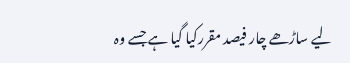لیے ساڑھے چار فیصد مقررکیا گیا ہے جسے وہ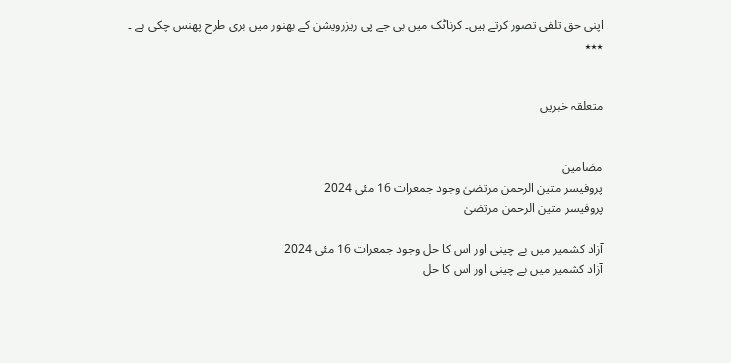اپنی حق تلفی تصور کرتے ہیں۔ کرناٹک میں بی جے پی ریزرویشن کے بھنور میں بری طرح پھنس چکی ہے ۔
٭٭٭


متعلقہ خبریں


مضامین
پروفیسر متین الرحمن مرتضیٰ وجود جمعرات 16 مئی 2024
پروفیسر متین الرحمن مرتضیٰ

آزاد کشمیر میں بے چینی اور اس کا حل وجود جمعرات 16 مئی 2024
آزاد کشمیر میں بے چینی اور اس کا حل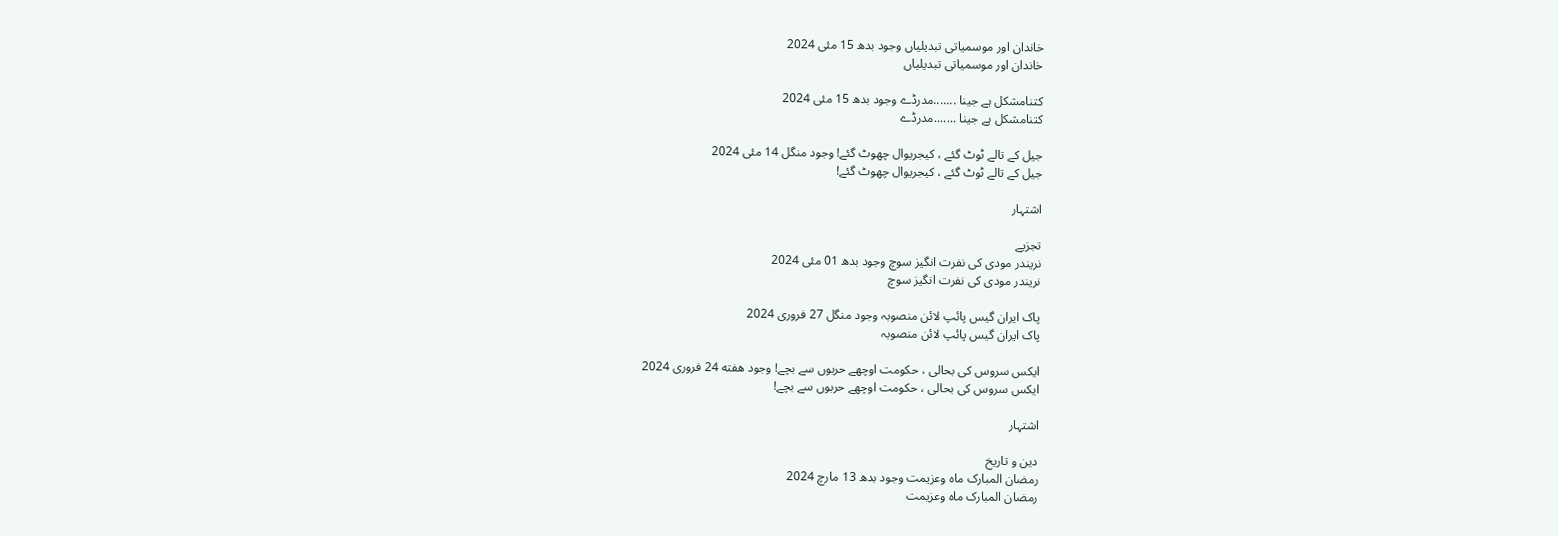خاندان اور موسمیاتی تبدیلیاں وجود بدھ 15 مئی 2024
خاندان اور موسمیاتی تبدیلیاں

کتنامشکل ہے جینا .......مدرڈے وجود بدھ 15 مئی 2024
کتنامشکل ہے جینا .......مدرڈے

جیل کے تالے ٹوٹ گئے ، کیجریوال چھوٹ گئے! وجود منگل 14 مئی 2024
جیل کے تالے ٹوٹ گئے ، کیجریوال چھوٹ گئے!

اشتہار

تجزیے
نریندر مودی کی نفرت انگیز سوچ وجود بدھ 01 مئی 2024
نریندر مودی کی نفرت انگیز سوچ

پاک ایران گیس پائپ لائن منصوبہ وجود منگل 27 فروری 2024
پاک ایران گیس پائپ لائن منصوبہ

ایکس سروس کی بحالی ، حکومت اوچھے حربوں سے بچے! وجود هفته 24 فروری 2024
ایکس سروس کی بحالی ، حکومت اوچھے حربوں سے بچے!

اشتہار

دین و تاریخ
رمضان المبارک ماہ وعزیمت وجود بدھ 13 مارچ 2024
رمضان المبارک ماہ وعزیمت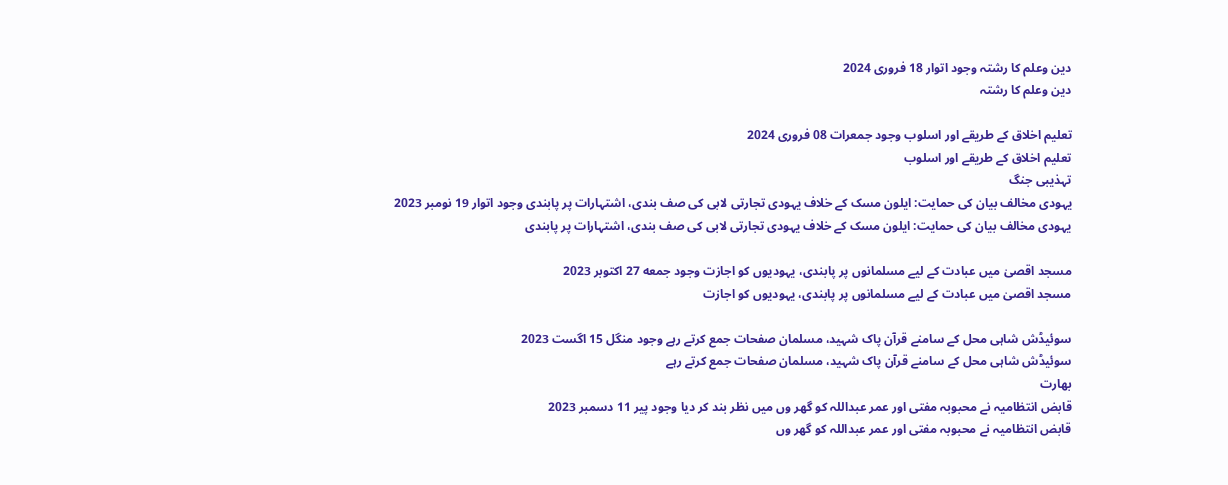دین وعلم کا رشتہ وجود اتوار 18 فروری 2024
دین وعلم کا رشتہ

تعلیم اخلاق کے طریقے اور اسلوب وجود جمعرات 08 فروری 2024
تعلیم اخلاق کے طریقے اور اسلوب
تہذیبی جنگ
یہودی مخالف بیان کی حمایت: ایلون مسک کے خلاف یہودی تجارتی لابی کی صف بندی، اشتہارات پر پابندی وجود اتوار 19 نومبر 2023
یہودی مخالف بیان کی حمایت: ایلون مسک کے خلاف یہودی تجارتی لابی کی صف بندی، اشتہارات پر پابندی

مسجد اقصیٰ میں عبادت کے لیے مسلمانوں پر پابندی، یہودیوں کو اجازت وجود جمعه 27 اکتوبر 2023
مسجد اقصیٰ میں عبادت کے لیے مسلمانوں پر پابندی، یہودیوں کو اجازت

سوئیڈش شاہی محل کے سامنے قرآن پاک شہید، مسلمان صفحات جمع کرتے رہے وجود منگل 15 اگست 2023
سوئیڈش شاہی محل کے سامنے قرآن پاک شہید، مسلمان صفحات جمع کرتے رہے
بھارت
قابض انتظامیہ نے محبوبہ مفتی اور عمر عبداللہ کو گھر وں میں نظر بند کر دیا وجود پیر 11 دسمبر 2023
قابض انتظامیہ نے محبوبہ مفتی اور عمر عبداللہ کو گھر وں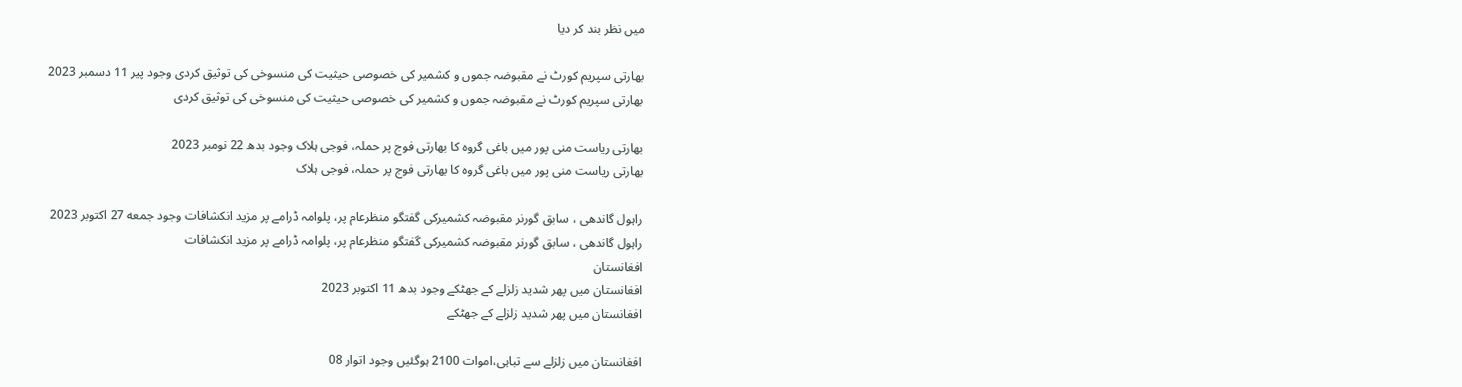میں نظر بند کر دیا

بھارتی سپریم کورٹ نے مقبوضہ جموں و کشمیر کی خصوصی حیثیت کی منسوخی کی توثیق کردی وجود پیر 11 دسمبر 2023
بھارتی سپریم کورٹ نے مقبوضہ جموں و کشمیر کی خصوصی حیثیت کی منسوخی کی توثیق کردی

بھارتی ریاست منی پور میں باغی گروہ کا بھارتی فوج پر حملہ، فوجی ہلاک وجود بدھ 22 نومبر 2023
بھارتی ریاست منی پور میں باغی گروہ کا بھارتی فوج پر حملہ، فوجی ہلاک

راہول گاندھی ، سابق گورنر مقبوضہ کشمیرکی گفتگو منظرعام پر، پلوامہ ڈرامے پر مزید انکشافات وجود جمعه 27 اکتوبر 2023
راہول گاندھی ، سابق گورنر مقبوضہ کشمیرکی گفتگو منظرعام پر، پلوامہ ڈرامے پر مزید انکشافات
افغانستان
افغانستان میں پھر شدید زلزلے کے جھٹکے وجود بدھ 11 اکتوبر 2023
افغانستان میں پھر شدید زلزلے کے جھٹکے

افغانستان میں زلزلے سے تباہی،اموات 2100 ہوگئیں وجود اتوار 08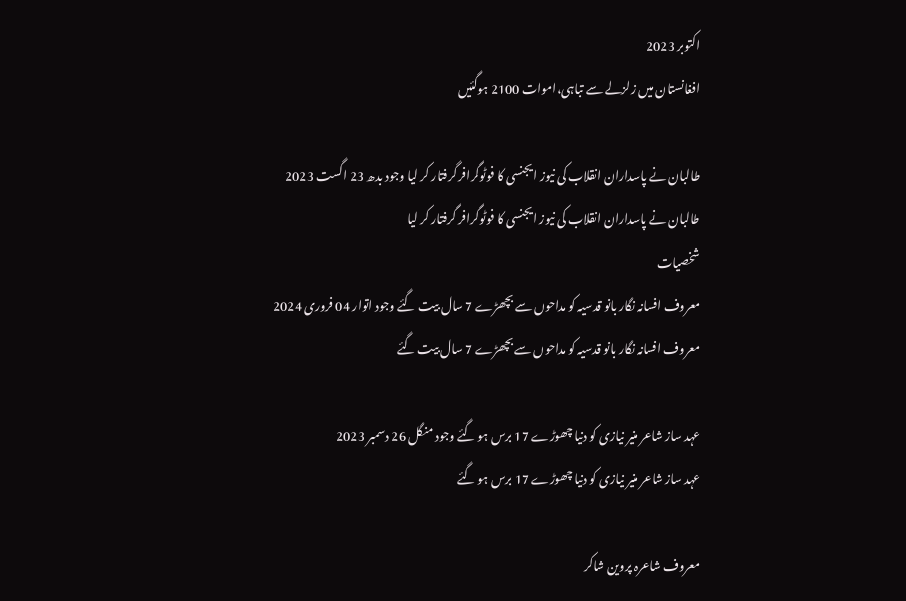اکتوبر 2023
افغانستان میں زلزلے سے تباہی،اموات 2100 ہوگئیں

طالبان نے پاسداران انقلاب کی نیوز ایجنسی کا فوٹوگرافر گرفتار کر لیا وجود بدھ 23 اگست 2023
طالبان نے پاسداران انقلاب کی نیوز ایجنسی کا فوٹوگرافر گرفتار کر لیا
شخصیات
معروف افسانہ نگار بانو قدسیہ کو مداحوں سے بچھڑے 7 سال بیت گئے وجود اتوار 04 فروری 2024
معروف افسانہ نگار بانو قدسیہ کو مداحوں سے بچھڑے 7 سال بیت گئے

عہد ساز شاعر منیر نیازی کو دنیا چھوڑے 17 برس ہو گئے وجود منگل 26 دسمبر 2023
عہد ساز شاعر منیر نیازی کو دنیا چھوڑے 17 برس ہو گئے

معروف شاعرہ پروین شاکر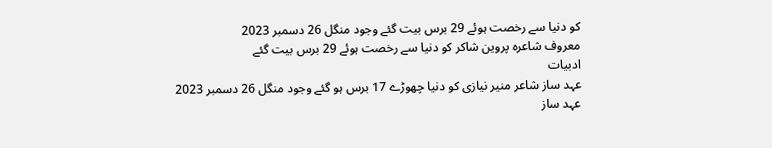کو دنیا سے رخصت ہوئے 29 برس بیت گئے وجود منگل 26 دسمبر 2023
معروف شاعرہ پروین شاکر کو دنیا سے رخصت ہوئے 29 برس بیت گئے
ادبیات
عہد ساز شاعر منیر نیازی کو دنیا چھوڑے 17 برس ہو گئے وجود منگل 26 دسمبر 2023
عہد ساز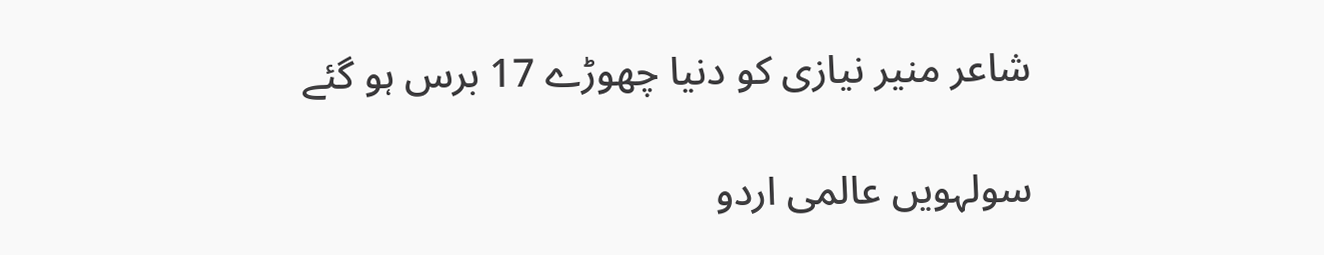شاعر منیر نیازی کو دنیا چھوڑے 17 برس ہو گئے

سولہویں عالمی اردو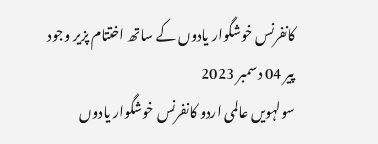کانفرنس خوشگوار یادوں کے ساتھ اختتام پزیر وجود پیر 04 دسمبر 2023
سولہویں عالمی اردو کانفرنس خوشگوار یادوں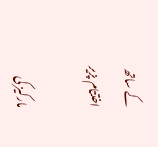کے ساتھ اختتام پزیر

مارکیز کی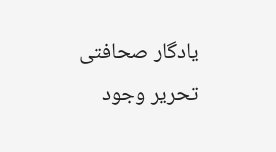یادگار صحافتی تحریر وجود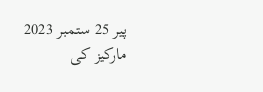پیر 25 ستمبر 2023
مارکیز کی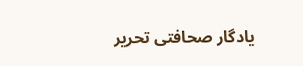یادگار صحافتی تحریر